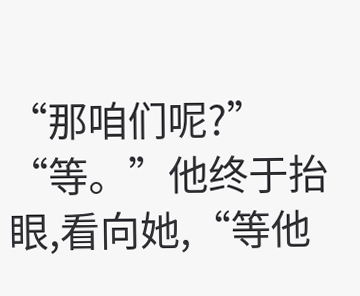“那咱们呢?”
“等。”他终于抬眼,看向她,“等他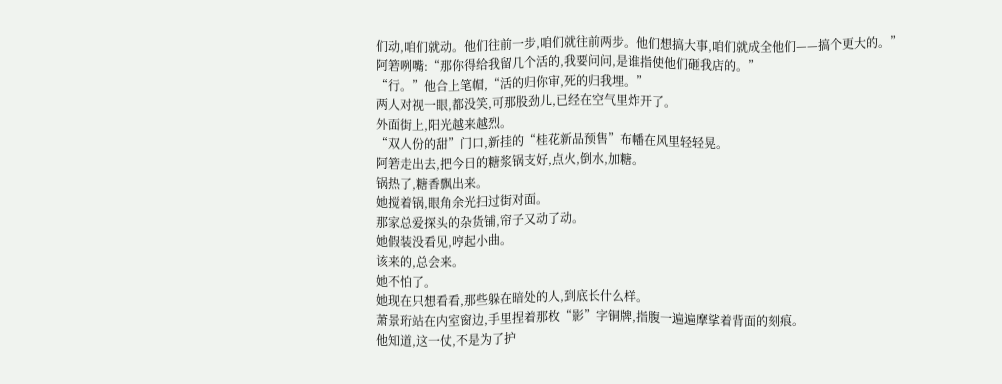们动,咱们就动。他们往前一步,咱们就往前两步。他们想搞大事,咱们就成全他们——搞个更大的。”
阿箬咧嘴:“那你得给我留几个活的,我要问问,是谁指使他们砸我店的。”
“行。”他合上笔帽,“活的归你审,死的归我埋。”
两人对视一眼,都没笑,可那股劲儿,已经在空气里炸开了。
外面街上,阳光越来越烈。
“双人份的甜”门口,新挂的“桂花新品预售”布幡在风里轻轻晃。
阿箬走出去,把今日的糖浆锅支好,点火,倒水,加糖。
锅热了,糖香飘出来。
她搅着锅,眼角余光扫过街对面。
那家总爱探头的杂货铺,帘子又动了动。
她假装没看见,哼起小曲。
该来的,总会来。
她不怕了。
她现在只想看看,那些躲在暗处的人,到底长什么样。
萧景珩站在内室窗边,手里捏着那枚“影”字铜牌,指腹一遍遍摩挲着背面的刻痕。
他知道,这一仗,不是为了护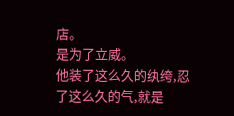店。
是为了立威。
他装了这么久的纨绔,忍了这么久的气,就是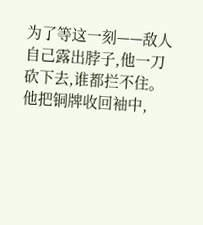为了等这一刻——敌人自己露出脖子,他一刀砍下去,谁都拦不住。
他把铜牌收回袖中,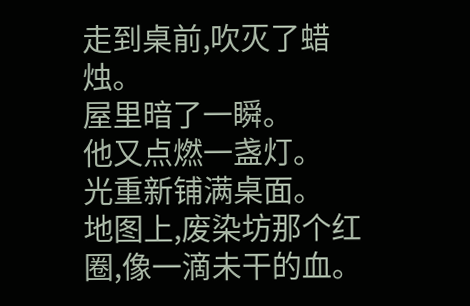走到桌前,吹灭了蜡烛。
屋里暗了一瞬。
他又点燃一盏灯。
光重新铺满桌面。
地图上,废染坊那个红圈,像一滴未干的血。